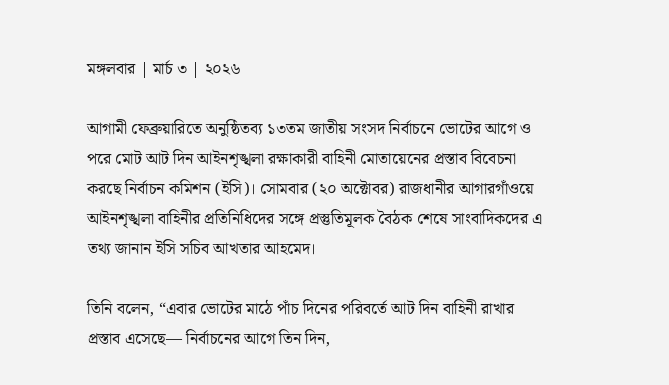মঙ্গলবার | মার্চ ৩ | ২০২৬

আগামী ফেব্রুয়ারিতে অনুষ্ঠিতব্য ১৩তম জাতীয় সংসদ নির্বাচনে ভোটের আগে ও পরে মোট আট দিন আইনশৃঙ্খলা রক্ষাকারী বাহিনী মোতায়েনের প্রস্তাব বিবেচনা করছে নির্বাচন কমিশন (ইসি)। সোমবার (২০ অক্টোবর) রাজধানীর আগারগাঁওয়ে আইনশৃঙ্খলা বাহিনীর প্রতিনিধিদের সঙ্গে প্রস্তুতিমূলক বৈঠক শেষে সাংবাদিকদের এ তথ্য জানান ইসি সচিব আখতার আহমেদ।

তিনি বলেন, “এবার ভোটের মাঠে পাঁচ দিনের পরিবর্তে আট দিন বাহিনী রাখার প্রস্তাব এসেছে— নির্বাচনের আগে তিন দিন,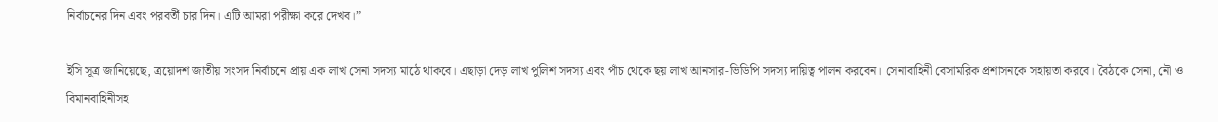নির্বাচনের দিন এবং পরবর্তী চার দিন। এটি আমরা পরীক্ষা করে দেখব।”

ইসি সূত্র জানিয়েছে, ত্রয়োদশ জাতীয় সংসদ নির্বাচনে প্রায় এক লাখ সেনা সদস্য মাঠে থাকবে। এছাড়া দেড় লাখ পুলিশ সদস্য এবং পাঁচ থেকে ছয় লাখ আনসার-ভিডিপি সদস্য দায়িত্ব পালন করবেন। সেনাবাহিনী বেসামরিক প্রশাসনকে সহায়তা করবে। বৈঠকে সেনা, নৌ ও বিমানবাহিনীসহ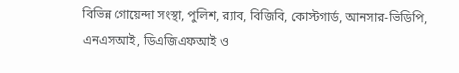বিভিন্ন গোয়েন্দা সংস্থা, পুলিশ, র‌্যাব, বিজিবি, কোস্টগার্ড, আনসার-ভিডিপি, এনএসআই, ডিএজিএফআই ও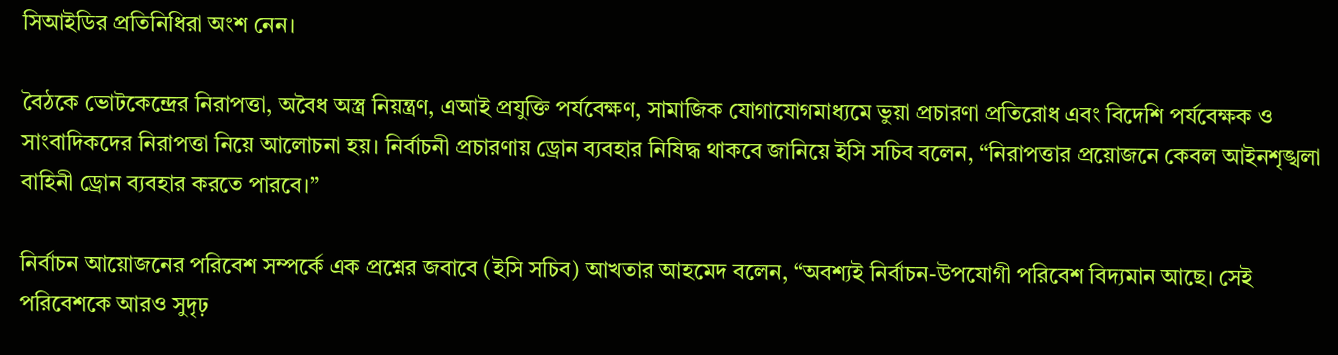সিআইডির প্রতিনিধিরা অংশ নেন।

বৈঠকে ভোটকেন্দ্রের নিরাপত্তা, অবৈধ অস্ত্র নিয়ন্ত্রণ, এআই প্রযুক্তি পর্যবেক্ষণ, সামাজিক যোগাযোগমাধ্যমে ভুয়া প্রচারণা প্রতিরোধ এবং বিদেশি পর্যবেক্ষক ও সাংবাদিকদের নিরাপত্তা নিয়ে আলোচনা হয়। নির্বাচনী প্রচারণায় ড্রোন ব্যবহার নিষিদ্ধ থাকবে জানিয়ে ইসি সচিব বলেন, “নিরাপত্তার প্রয়োজনে কেবল আইনশৃঙ্খলা বাহিনী ড্রোন ব্যবহার করতে পারবে।”

নির্বাচন আয়োজনের পরিবেশ সম্পর্কে এক প্রশ্নের জবাবে (ইসি সচিব) আখতার আহমেদ বলেন, “অবশ্যই নির্বাচন-উপযোগী পরিবেশ বিদ্যমান আছে। সেই পরিবেশকে আরও সুদৃঢ়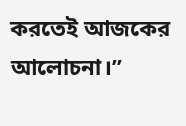করতেই আজকের আলোচনা।”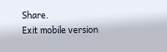Share.
Exit mobile version